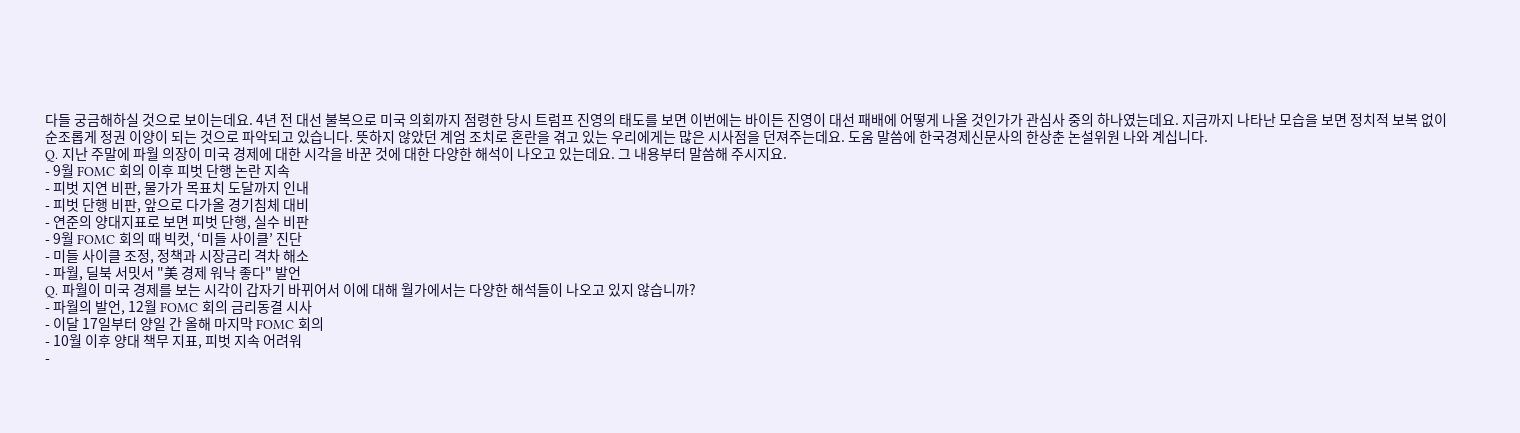다들 궁금해하실 것으로 보이는데요. 4년 전 대선 불복으로 미국 의회까지 점령한 당시 트럼프 진영의 태도를 보면 이번에는 바이든 진영이 대선 패배에 어떻게 나올 것인가가 관심사 중의 하나였는데요. 지금까지 나타난 모습을 보면 정치적 보복 없이 순조롭게 정권 이양이 되는 것으로 파악되고 있습니다. 뜻하지 않았던 계엄 조치로 혼란을 겪고 있는 우리에게는 많은 시사점을 던져주는데요. 도움 말씀에 한국경제신문사의 한상춘 논설위원 나와 계십니다.
Q. 지난 주말에 파월 의장이 미국 경제에 대한 시각을 바꾼 것에 대한 다양한 해석이 나오고 있는데요. 그 내용부터 말씀해 주시지요.
- 9월 FOMC 회의 이후 피벗 단행 논란 지속
- 피벗 지연 비판, 물가가 목표치 도달까지 인내
- 피벗 단행 비판, 앞으로 다가올 경기침체 대비
- 연준의 양대지표로 보면 피벗 단행, 실수 비판
- 9월 FOMC 회의 때 빅컷, ‘미들 사이클’ 진단
- 미들 사이클 조정, 정책과 시장금리 격차 해소
- 파월, 딜북 서밋서 "美 경제 워낙 좋다" 발언
Q. 파월이 미국 경제를 보는 시각이 갑자기 바뀌어서 이에 대해 월가에서는 다양한 해석들이 나오고 있지 않습니까?
- 파월의 발언, 12월 FOMC 회의 금리동결 시사
- 이달 17일부터 양일 간 올해 마지막 FOMC 회의
- 10월 이후 양대 책무 지표, 피벗 지속 어려워
-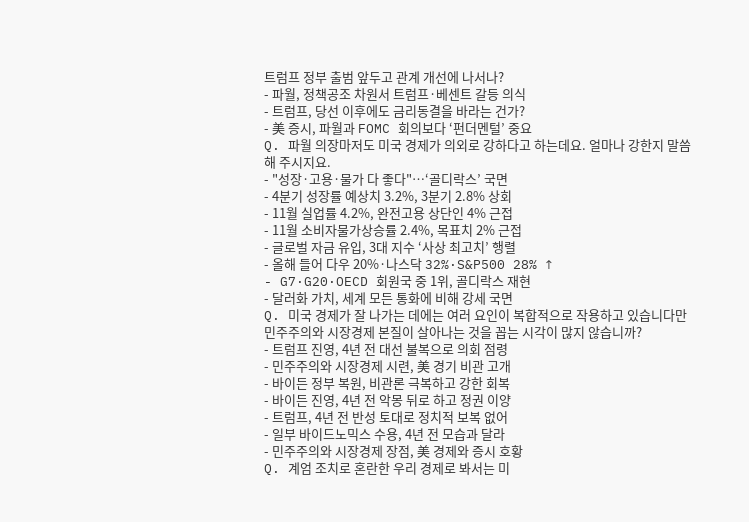트럼프 정부 출범 앞두고 관계 개선에 나서나?
- 파월, 정책공조 차원서 트럼프·베센트 갈등 의식
- 트럼프, 당선 이후에도 금리동결을 바라는 건가?
- 美 증시, 파월과 FOMC 회의보다 ‘펀더멘털’ 중요
Q. 파월 의장마저도 미국 경제가 의외로 강하다고 하는데요. 얼마나 강한지 말씀해 주시지요.
- "성장·고용·물가 다 좋다"…‘골디락스’ 국면
- 4분기 성장률 예상치 3.2%, 3분기 2.8% 상회
- 11월 실업률 4.2%, 완전고용 상단인 4% 근접
- 11월 소비자물가상승률 2.4%, 목표치 2% 근접
- 글로벌 자금 유입, 3대 지수 ‘사상 최고치’ 행렬
- 올해 들어 다우 20%·나스닥 32%·S&P500 28% ↑
- G7·G20·OECD 회원국 중 1위, 골디락스 재현
- 달러화 가치, 세계 모든 통화에 비해 강세 국면
Q. 미국 경제가 잘 나가는 데에는 여러 요인이 복합적으로 작용하고 있습니다만 민주주의와 시장경제 본질이 살아나는 것을 꼽는 시각이 많지 않습니까?
- 트럼프 진영, 4년 전 대선 불복으로 의회 점령
- 민주주의와 시장경제 시련, 美 경기 비관 고개
- 바이든 정부 복원, 비관론 극복하고 강한 회복
- 바이든 진영, 4년 전 악몽 뒤로 하고 정권 이양
- 트럼프, 4년 전 반성 토대로 정치적 보복 없어
- 일부 바이드노믹스 수용, 4년 전 모습과 달라
- 민주주의와 시장경제 장점, 美 경제와 증시 호황
Q. 계엄 조치로 혼란한 우리 경제로 봐서는 미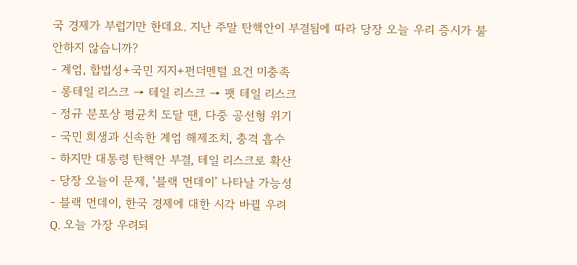국 경제가 부럽기만 한데요. 지난 주말 탄핵안이 부결됨에 따라 당장 오늘 우리 증시가 불안하지 않습니까?
- 계엄, 합법성+국민 지지+펀더멘털 요건 미충족
- 롱테일 리스크 → 테일 리스크 → 팻 테일 리스크
- 정규 분포상 평균치 도달 땐, 다중 공선형 위기
- 국민 희생과 신속한 계엄 해제조치, 충격 흡수
- 하지만 대통령 탄핵안 부결, 테일 리스크로 확산
- 당장 오늘이 문제, ‘블랙 먼데이’ 나타날 가능성
- 블랙 먼데이, 한국 경제에 대한 시각 바뀔 우려
Q. 오늘 가장 우려되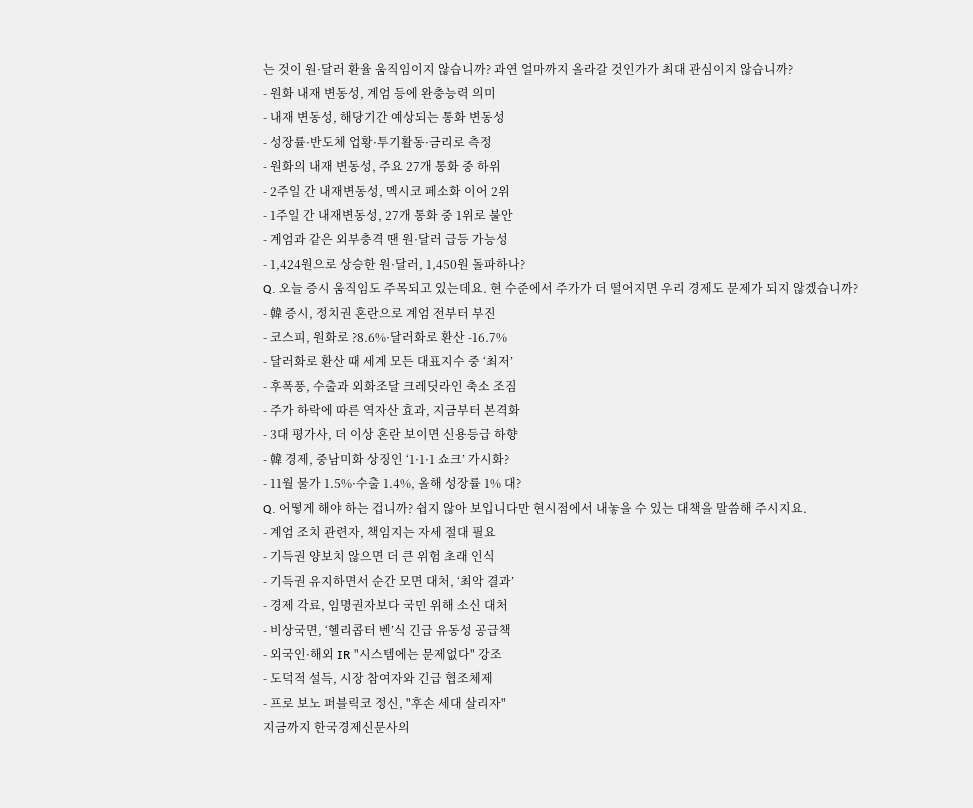는 것이 원·달러 환율 움직임이지 않습니까? 과연 얼마까지 올라갈 것인가가 최대 관심이지 않습니까?
- 원화 내재 변동성, 계엄 등에 완충능력 의미
- 내재 변동성, 해당기간 예상되는 통화 변동성
- 성장률·반도체 업황·투기활동·금리로 측정
- 원화의 내재 변동성, 주요 27개 통화 중 하위
- 2주일 간 내재변동성, 멕시코 페소화 이어 2위
- 1주일 간 내재변동성, 27개 통화 중 1위로 불안
- 계엄과 같은 외부충격 땐 원·달러 급등 가능성
- 1,424원으로 상승한 원·달러, 1,450원 돌파하나?
Q. 오늘 증시 움직임도 주목되고 있는데요. 현 수준에서 주가가 더 떨어지면 우리 경제도 문제가 되지 않겠습니까?
- 韓 증시, 정치권 혼란으로 계엄 전부터 부진
- 코스피, 원화로 ?8.6%·달러화로 환산 -16.7%
- 달러화로 환산 때 세계 모든 대표지수 중 ‘최저’
- 후폭풍, 수출과 외화조달 크레딧라인 축소 조짐
- 주가 하락에 따른 역자산 효과, 지금부터 본격화
- 3대 평가사, 더 이상 혼란 보이면 신용등급 하향
- 韓 경제, 중남미화 상징인 ‘1·1·1 쇼크’ 가시화?
- 11월 물가 1.5%·수출 1.4%, 올해 성장률 1% 대?
Q. 어떻게 해야 하는 겁니까? 쉽지 않아 보입니다만 현시점에서 내놓을 수 있는 대책을 말씀해 주시지요.
- 계엄 조치 관련자, 책임지는 자세 절대 필요
- 기득권 양보치 않으면 더 큰 위험 초래 인식
- 기득권 유지하면서 순간 모면 대처, ‘최악 결과’
- 경제 각료, 임명권자보다 국민 위해 소신 대처
- 비상국면, ‘헬리콥터 벤’식 긴급 유동성 공급책
- 외국인·해외 IR "시스템에는 문제없다" 강조
- 도덕적 설득, 시장 참여자와 긴급 협조체제
- 프로 보노 퍼블릭코 정신, "후손 세대 살리자"
지금까지 한국경제신문사의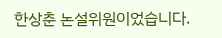한상춘 논설위원이었습니다.